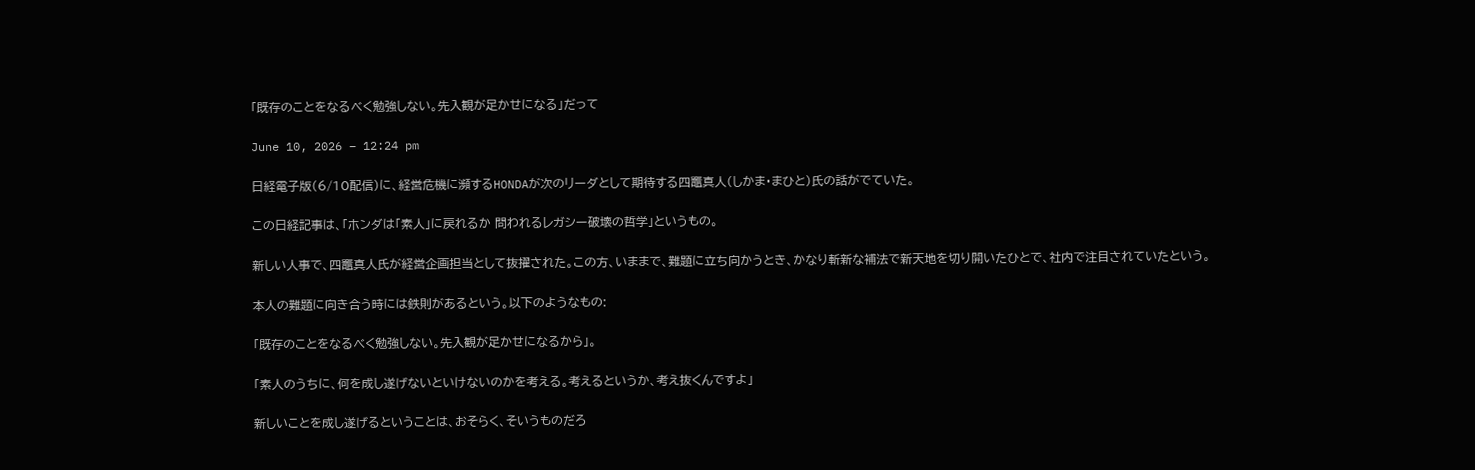「既存のことをなるべく勉強しない。先入観が足かせになる」だって

June 10, 2026 – 12:24 pm

日経電子版(6/10配信)に、経営危機に瀕するHONDAが次のリーダとして期待する四竈真人(しかま・まひと)氏の話がでていた。

この日経記事は、「ホンダは「素人」に戻れるか 問われるレガシー破壊の哲学」というもの。

新しい人事で、四竈真人氏が経営企画担当として抜擢された。この方、いままで、難題に立ち向かうとき、かなり斬新な補法で新天地を切り開いたひとで、社内で注目されていたという。

本人の難題に向き合う時には鉄則があるという。以下のようなもの:

「既存のことをなるべく勉強しない。先入観が足かせになるから」。

「素人のうちに、何を成し遂げないといけないのかを考える。考えるというか、考え抜くんですよ」

新しいことを成し遂げるということは、おそらく、そいうものだろ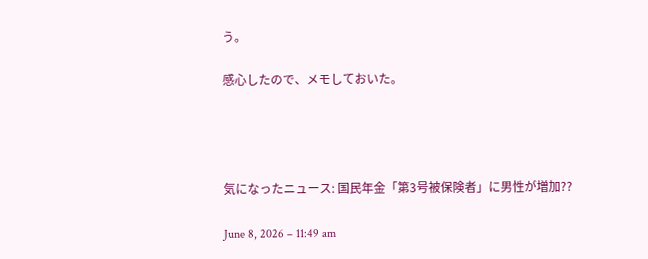う。

感心したので、メモしておいた。




気になったニュース: 国民年金「第3号被保険者」に男性が増加??

June 8, 2026 – 11:49 am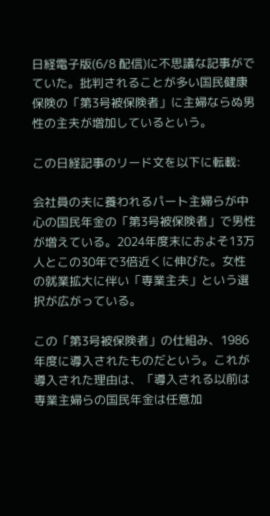日経電子版(6/8 配信)に不思議な記事がでていた。批判されることが多い国民健康保険の「第3号被保険者」に主婦ならぬ男性の主夫が増加しているという。

この日経記事のリード文を以下に転載:

会社員の夫に養われるパート主婦らが中心の国民年金の「第3号被保険者」で男性が増えている。2024年度末におよそ13万人とこの30年で3倍近くに伸びた。女性の就業拡大に伴い「専業主夫」という選択が広がっている。

この「第3号被保険者」の仕組み、1986年度に導入されたものだという。これが導入された理由は、「導入される以前は専業主婦らの国民年金は任意加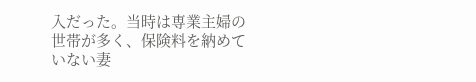入だった。当時は専業主婦の世帯が多く、保険料を納めていない妻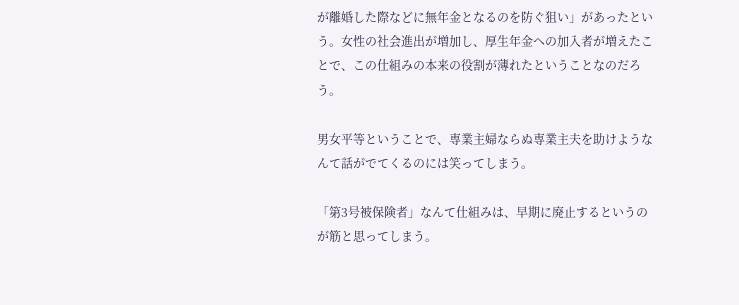が離婚した際などに無年金となるのを防ぐ狙い」があったという。女性の社会進出が増加し、厚生年金への加入者が増えたことで、この仕組みの本来の役割が薄れたということなのだろう。

男女平等ということで、専業主婦ならぬ専業主夫を助けようなんて話がでてくるのには笑ってしまう。

「第3号被保険者」なんて仕組みは、早期に廃止するというのが筋と思ってしまう。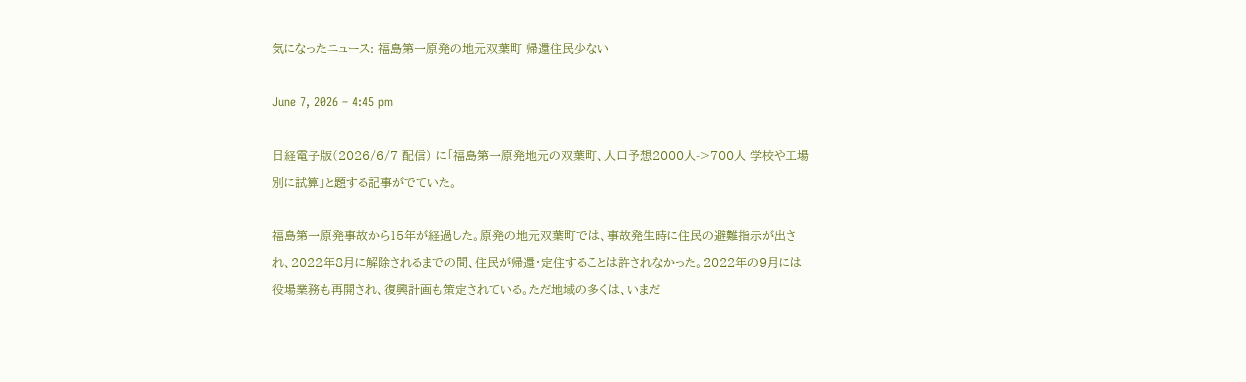気になったニュース: 福島第一原発の地元双葉町 帰還住民少ない

June 7, 2026 – 4:45 pm

日経電子版(2026/6/7 配信) に「福島第一原発地元の双葉町、人口予想2000人->700人 学校や工場別に試算」と題する記事がでていた。

福島第一原発事故から15年が経過した。原発の地元双葉町では、事故発生時に住民の避難指示が出され、2022年8月に解除されるまでの間、住民が帰還・定住することは許されなかった。2022年の9月には役場業務も再開され、復興計画も策定されている。ただ地域の多くは、いまだ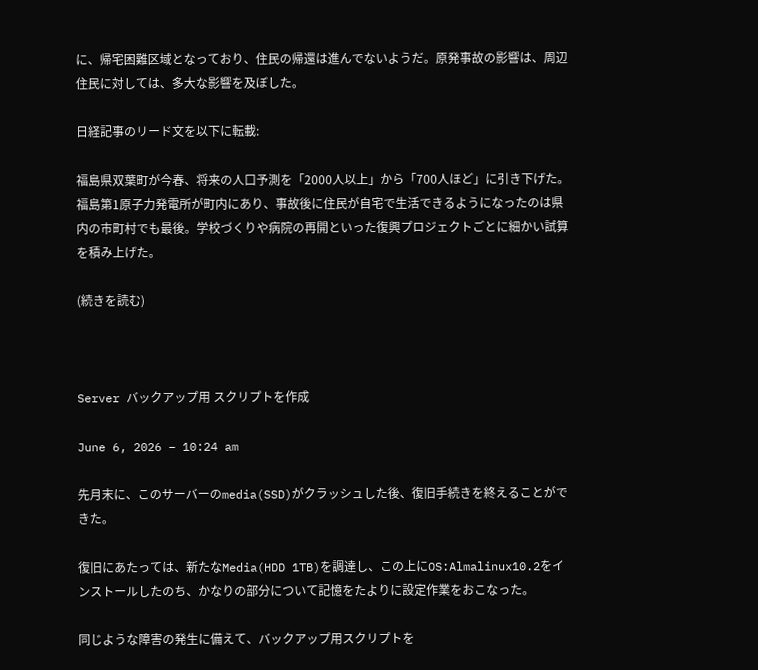に、帰宅困難区域となっており、住民の帰還は進んでないようだ。原発事故の影響は、周辺住民に対しては、多大な影響を及ぼした。

日経記事のリード文を以下に転載:

福島県双葉町が今春、将来の人口予測を「2000人以上」から「700人ほど」に引き下げた。福島第1原子力発電所が町内にあり、事故後に住民が自宅で生活できるようになったのは県内の市町村でも最後。学校づくりや病院の再開といった復興プロジェクトごとに細かい試算を積み上げた。

(続きを読む)



Server バックアップ用 スクリプトを作成

June 6, 2026 – 10:24 am

先月末に、このサーバーのmedia(SSD)がクラッシュした後、復旧手続きを終えることができた。

復旧にあたっては、新たなMedia(HDD 1TB)を調達し、この上にOS:Almalinux10.2をインストールしたのち、かなりの部分について記憶をたよりに設定作業をおこなった。

同じような障害の発生に備えて、バックアップ用スクリプトを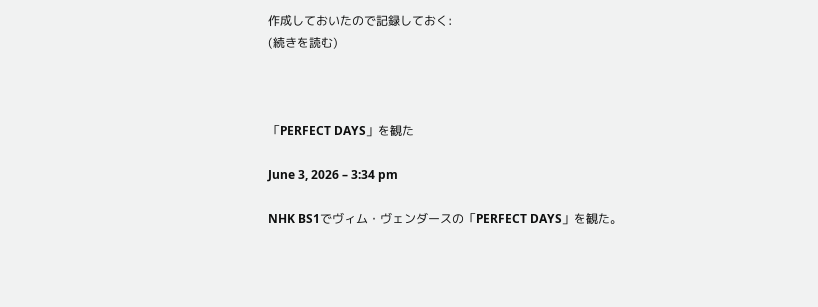作成しておいたので記録しておく:
(続きを読む)



「PERFECT DAYS」を観た

June 3, 2026 – 3:34 pm

NHK BS1でヴィム・ヴェンダースの「PERFECT DAYS」を観た。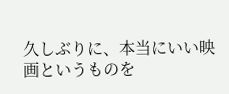久しぶりに、本当にいい映画というものを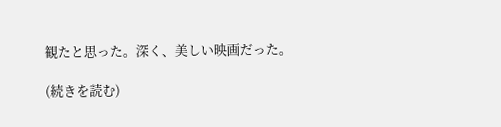観たと思った。深く、美しい映画だった。

(続きを読む)